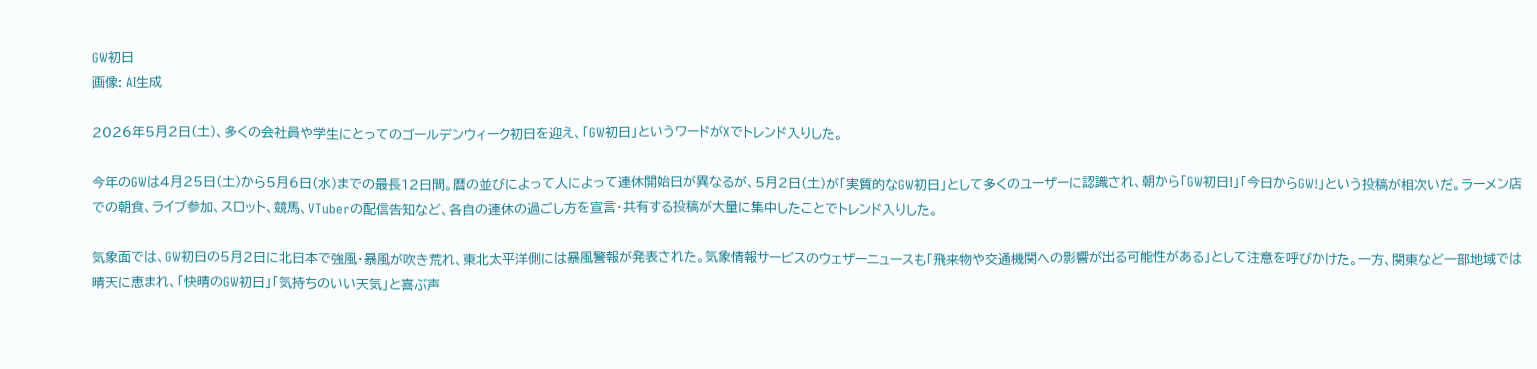GW初日
画像: AI生成

2026年5月2日(土)、多くの会社員や学生にとってのゴールデンウィーク初日を迎え、「GW初日」というワードがXでトレンド入りした。

今年のGWは4月25日(土)から5月6日(水)までの最長12日間。暦の並びによって人によって連休開始日が異なるが、5月2日(土)が「実質的なGW初日」として多くのユーザーに認識され、朝から「GW初日!」「今日からGW!」という投稿が相次いだ。ラーメン店での朝食、ライブ参加、スロット、競馬、VTuberの配信告知など、各自の連休の過ごし方を宣言・共有する投稿が大量に集中したことでトレンド入りした。

気象面では、GW初日の5月2日に北日本で強風・暴風が吹き荒れ、東北太平洋側には暴風警報が発表された。気象情報サービスのウェザーニュースも「飛来物や交通機関への影響が出る可能性がある」として注意を呼びかけた。一方、関東など一部地域では晴天に恵まれ、「快晴のGW初日」「気持ちのいい天気」と喜ぶ声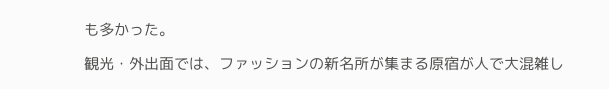も多かった。

観光・外出面では、ファッションの新名所が集まる原宿が人で大混雑し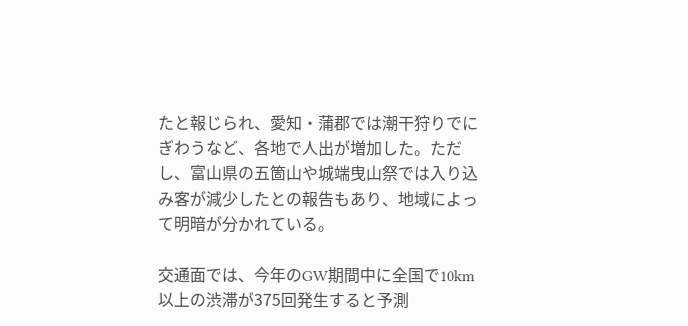たと報じられ、愛知・蒲郡では潮干狩りでにぎわうなど、各地で人出が増加した。ただし、富山県の五箇山や城端曳山祭では入り込み客が減少したとの報告もあり、地域によって明暗が分かれている。

交通面では、今年のGW期間中に全国で10km以上の渋滞が375回発生すると予測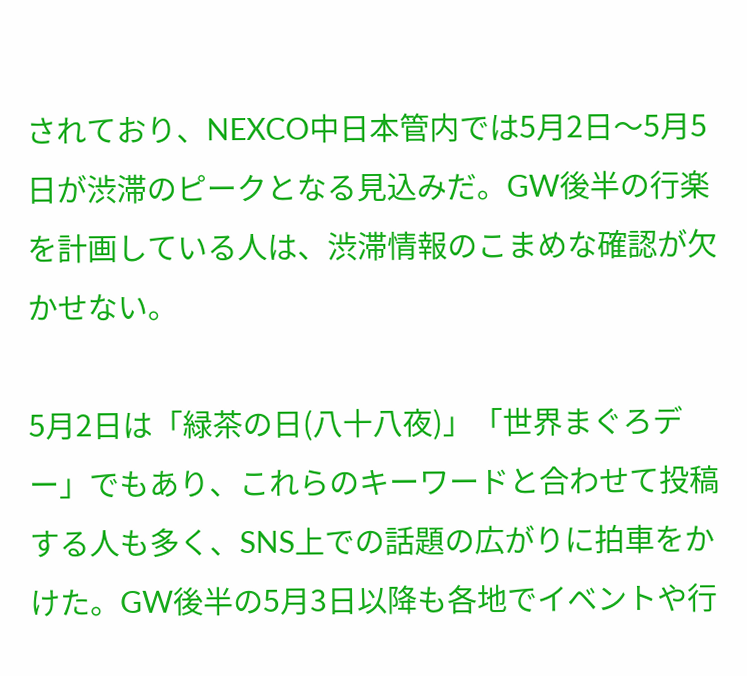されており、NEXCO中日本管内では5月2日〜5月5日が渋滞のピークとなる見込みだ。GW後半の行楽を計画している人は、渋滞情報のこまめな確認が欠かせない。

5月2日は「緑茶の日(八十八夜)」「世界まぐろデー」でもあり、これらのキーワードと合わせて投稿する人も多く、SNS上での話題の広がりに拍車をかけた。GW後半の5月3日以降も各地でイベントや行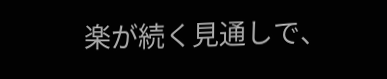楽が続く見通しで、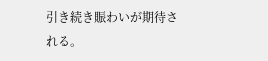引き続き賑わいが期待される。